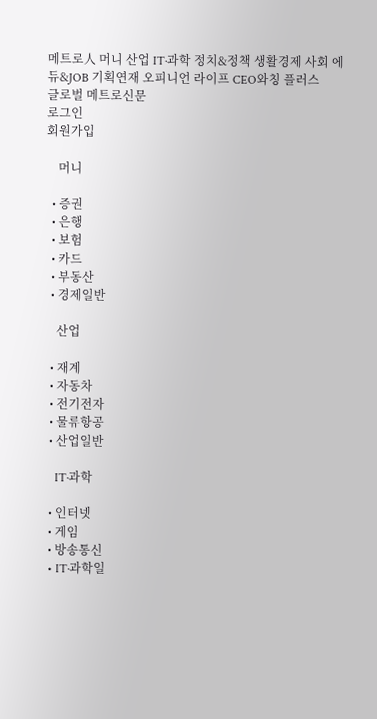메트로人 머니 산업 IT·과학 정치&정책 생활경제 사회 에듀&JOB 기획연재 오피니언 라이프 CEO와칭 플러스
글로벌 메트로신문
로그인
회원가입

    머니

  • 증권
  • 은행
  • 보험
  • 카드
  • 부동산
  • 경제일반

    산업

  • 재계
  • 자동차
  • 전기전자
  • 물류항공
  • 산업일반

    IT·과학

  • 인터넷
  • 게임
  • 방송통신
  • IT·과학일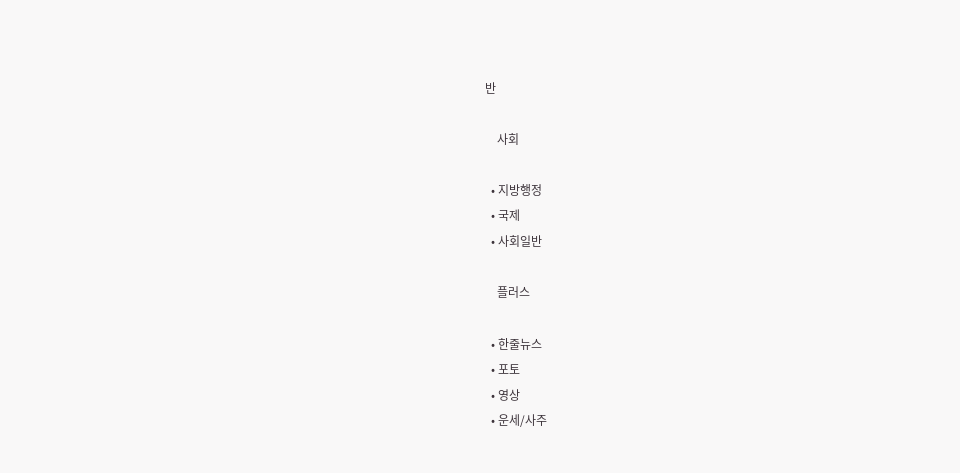반

    사회

  • 지방행정
  • 국제
  • 사회일반

    플러스

  • 한줄뉴스
  • 포토
  • 영상
  • 운세/사주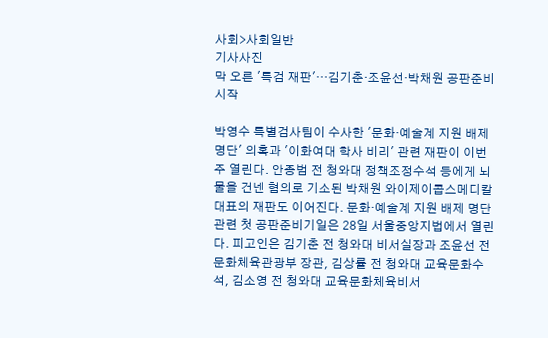사회>사회일반
기사사진
막 오른 '특검 재판'…김기춘·조윤선·박채원 공판준비 시작

박영수 특별검사팀이 수사한 '문화·예술계 지원 배제 명단' 의혹과 '이화여대 학사 비리' 관련 재판이 이번 주 열린다. 안종범 전 청와대 정책조정수석 등에게 뇌물을 건넨 혐의로 기소된 박채원 와이제이콥스메디칼 대표의 재판도 이어진다. 문화·예술계 지원 배제 명단 관련 첫 공판준비기일은 28일 서울중앙지법에서 열린다. 피고인은 김기춘 전 청와대 비서실장과 조윤선 전 문화체육관광부 장관, 김상률 전 청와대 교육문화수석, 김소영 전 청와대 교육문화체육비서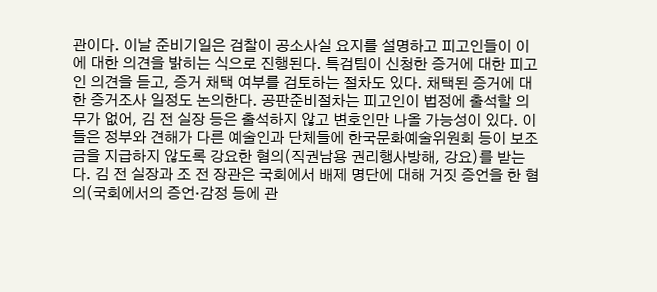관이다. 이날 준비기일은 검찰이 공소사실 요지를 설명하고 피고인들이 이에 대한 의견을 밝히는 식으로 진행된다. 특검팀이 신청한 증거에 대한 피고인 의견을 듣고, 증거 채택 여부를 검토하는 절차도 있다. 채택된 증거에 대한 증거조사 일정도 논의한다. 공판준비절차는 피고인이 법정에 출석할 의무가 없어, 김 전 실장 등은 출석하지 않고 변호인만 나올 가능성이 있다. 이들은 정부와 견해가 다른 예술인과 단체들에 한국문화예술위원회 등이 보조금을 지급하지 않도록 강요한 혐의(직권남용 권리행사방해, 강요)를 받는다. 김 전 실장과 조 전 장관은 국회에서 배제 명단에 대해 거짓 증언을 한 혐의(국회에서의 증언·감정 등에 관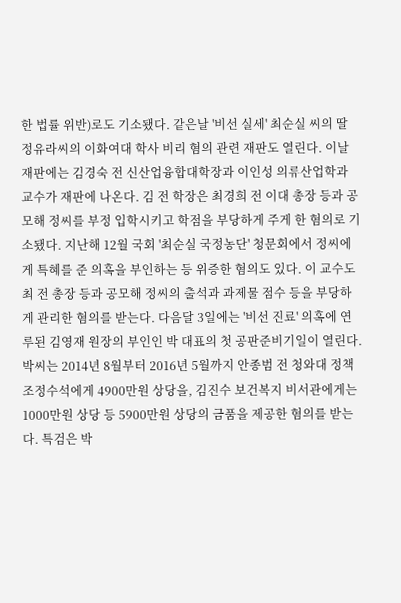한 법률 위반)로도 기소됐다. 같은날 '비선 실세' 최순실 씨의 딸 정유라씨의 이화여대 학사 비리 혐의 관련 재판도 열린다. 이날 재판에는 김경숙 전 신산업융합대학장과 이인성 의류산업학과 교수가 재판에 나온다. 김 전 학장은 최경희 전 이대 총장 등과 공모해 정씨를 부정 입학시키고 학점을 부당하게 주게 한 혐의로 기소됐다. 지난해 12월 국회 '최순실 국정농단' 청문회에서 정씨에게 특혜를 준 의혹을 부인하는 등 위증한 혐의도 있다. 이 교수도 최 전 총장 등과 공모해 정씨의 출석과 과제물 점수 등을 부당하게 관리한 혐의를 받는다. 다음달 3일에는 '비선 진료' 의혹에 연루된 김영재 원장의 부인인 박 대표의 첫 공판준비기일이 열린다. 박씨는 2014년 8월부터 2016년 5월까지 안종범 전 청와대 정책조정수석에게 4900만원 상당을, 김진수 보건복지 비서관에게는 1000만원 상당 등 5900만원 상당의 금품을 제공한 혐의를 받는다. 특검은 박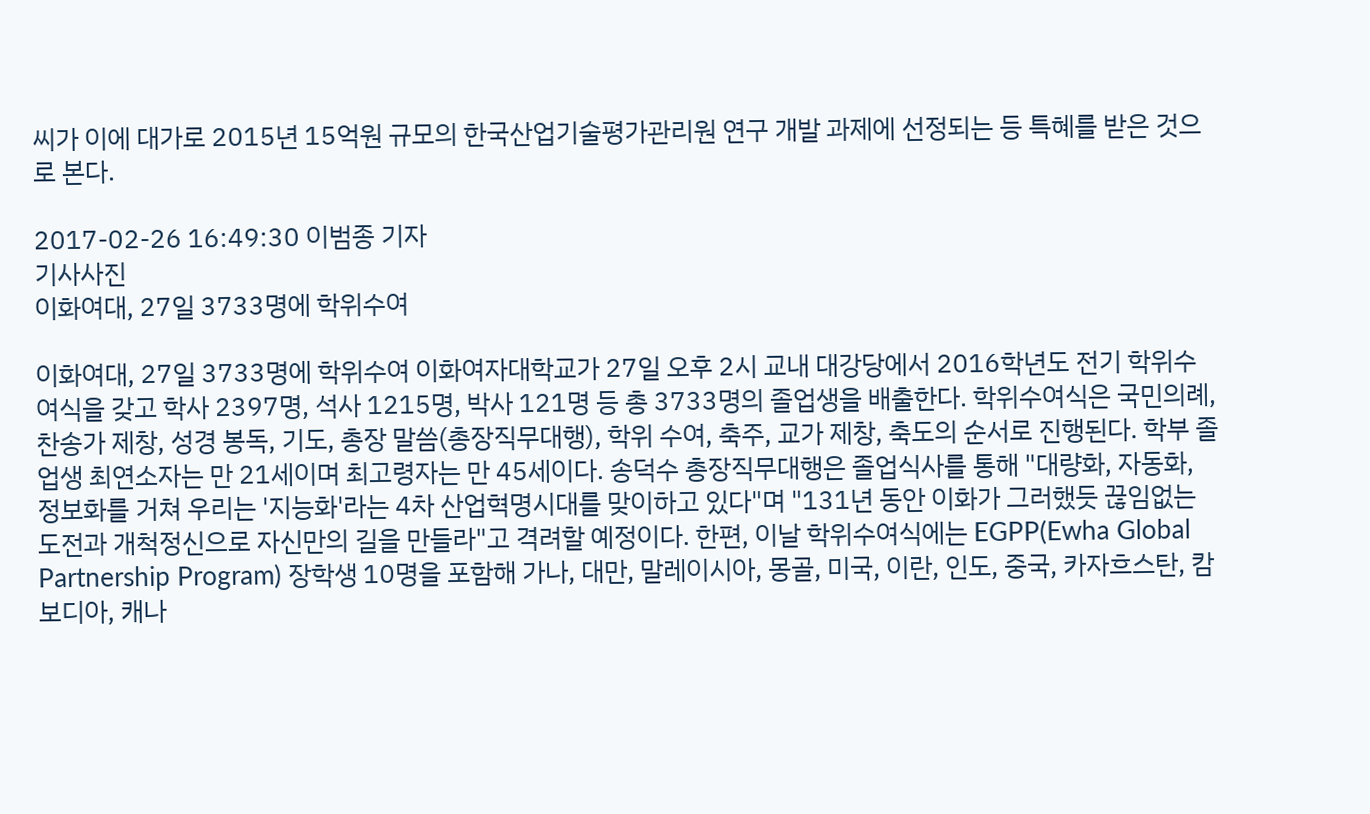씨가 이에 대가로 2015년 15억원 규모의 한국산업기술평가관리원 연구 개발 과제에 선정되는 등 특혜를 받은 것으로 본다.

2017-02-26 16:49:30 이범종 기자
기사사진
이화여대, 27일 3733명에 학위수여

이화여대, 27일 3733명에 학위수여 이화여자대학교가 27일 오후 2시 교내 대강당에서 2016학년도 전기 학위수여식을 갖고 학사 2397명, 석사 1215명, 박사 121명 등 총 3733명의 졸업생을 배출한다. 학위수여식은 국민의례, 찬송가 제창, 성경 봉독, 기도, 총장 말씀(총장직무대행), 학위 수여, 축주, 교가 제창, 축도의 순서로 진행된다. 학부 졸업생 최연소자는 만 21세이며 최고령자는 만 45세이다. 송덕수 총장직무대행은 졸업식사를 통해 "대량화, 자동화, 정보화를 거쳐 우리는 '지능화'라는 4차 산업혁명시대를 맞이하고 있다"며 "131년 동안 이화가 그러했듯 끊임없는 도전과 개척정신으로 자신만의 길을 만들라"고 격려할 예정이다. 한편, 이날 학위수여식에는 EGPP(Ewha Global Partnership Program) 장학생 10명을 포함해 가나, 대만, 말레이시아, 몽골, 미국, 이란, 인도, 중국, 카자흐스탄, 캄보디아, 캐나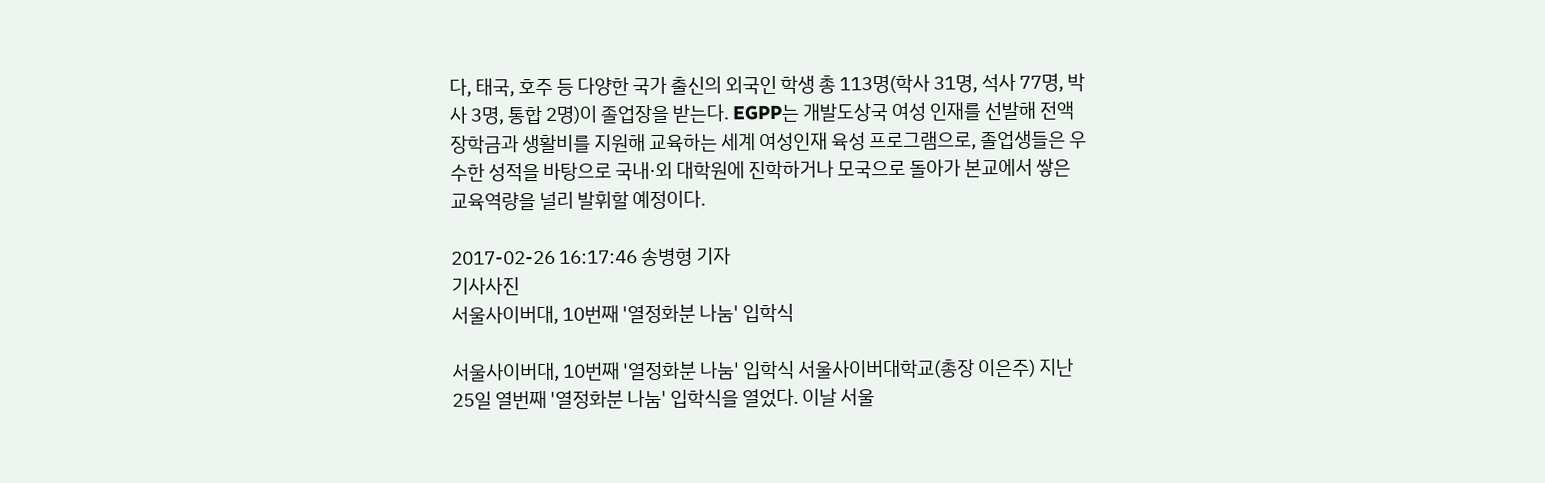다, 태국, 호주 등 다양한 국가 출신의 외국인 학생 총 113명(학사 31명, 석사 77명, 박사 3명, 통합 2명)이 졸업장을 받는다. EGPP는 개발도상국 여성 인재를 선발해 전액 장학금과 생활비를 지원해 교육하는 세계 여성인재 육성 프로그램으로, 졸업생들은 우수한 성적을 바탕으로 국내·외 대학원에 진학하거나 모국으로 돌아가 본교에서 쌓은 교육역량을 널리 발휘할 예정이다.

2017-02-26 16:17:46 송병형 기자
기사사진
서울사이버대, 10번째 '열정화분 나눔' 입학식

서울사이버대, 10번째 '열정화분 나눔' 입학식 서울사이버대학교(총장 이은주) 지난 25일 열번째 '열정화분 나눔' 입학식을 열었다. 이날 서울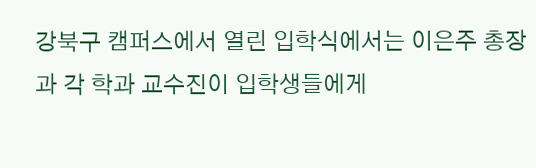강북구 캠퍼스에서 열린 입학식에서는 이은주 총장과 각 학과 교수진이 입학생들에게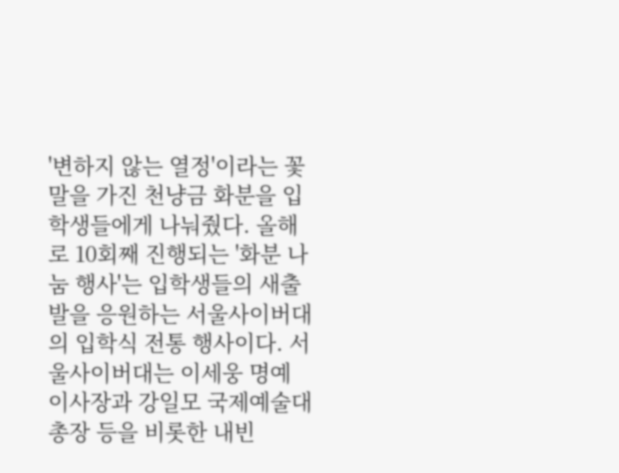'변하지 않는 열정'이라는 꽃말을 가진 천냥금 화분을 입학생들에게 나눠줬다. 올해로 10회째 진행되는 '화분 나눔 행사'는 입학생들의 새출발을 응원하는 서울사이버대의 입학식 전통 행사이다. 서울사이버대는 이세웅 명예 이사장과 강일모 국제예술대 총장 등을 비롯한 내빈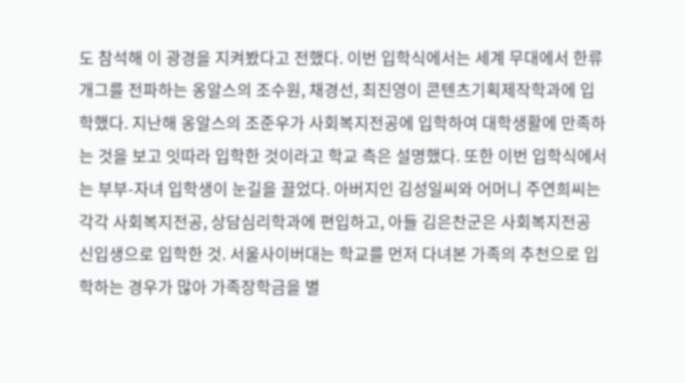도 참석해 이 광경을 지켜봤다고 전했다. 이번 입학식에서는 세계 무대에서 한류 개그를 전파하는 옹알스의 조수원, 채경선, 최진영이 콘텐츠기획제작학과에 입학했다. 지난해 옹알스의 조준우가 사회복지전공에 입학하여 대학생활에 만족하는 것을 보고 잇따라 입학한 것이라고 학교 측은 설명했다. 또한 이번 입학식에서는 부부-자녀 입학생이 눈길을 끌었다. 아버지인 김성일씨와 어머니 주연희씨는 각각 사회복지전공, 상담심리학과에 편입하고, 아들 김은찬군은 사회복지전공 신입생으로 입학한 것. 서울사이버대는 학교를 먼저 다녀본 가족의 추천으로 입학하는 경우가 많아 가족장학금을 별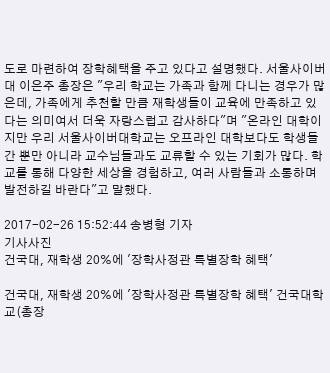도로 마련하여 장학혜택을 주고 있다고 설명했다. 서울사이버대 이은주 총장은 "우리 학교는 가족과 함께 다니는 경우가 많은데, 가족에게 추천할 만큼 재학생들이 교육에 만족하고 있다는 의미여서 더욱 자랑스럽고 감사하다"며 "온라인 대학이지만 우리 서울사이버대학교는 오프라인 대학보다도 학생들 간 뿐만 아니라 교수님들과도 교류할 수 있는 기회가 많다. 학교를 통해 다양한 세상을 경험하고, 여러 사람들과 소통하며 발전하길 바란다"고 말했다.

2017-02-26 15:52:44 송병형 기자
기사사진
건국대, 재학생 20%에 '장학사정관 특별장학 혜택'

건국대, 재학생 20%에 '장학사정관 특별장학 혜택' 건국대학교(총장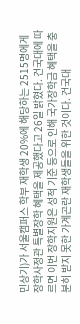민상기)가 서울캠퍼스 학부 재학생 20%에 해당하는 2515명에게 장학사정관 특별장학 혜택을 제공했다고 26일 밝혔다. 건국대에 따르면 이번 장학지원은 성적 기준 등으로 인해 국가장학금 혜택을 충분히 받지 못한 가계곤란 재학생들을 위한 것이다. 건국대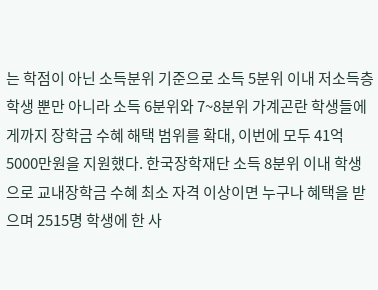는 학점이 아닌 소득분위 기준으로 소득 5분위 이내 저소득층 학생 뿐만 아니라 소득 6분위와 7~8분위 가계곤란 학생들에게까지 장학금 수혜 해택 범위를 확대, 이번에 모두 41억5000만원을 지원했다. 한국장학재단 소득 8분위 이내 학생으로 교내장학금 수혜 최소 자격 이상이면 누구나 혜택을 받으며 2515명 학생에 한 사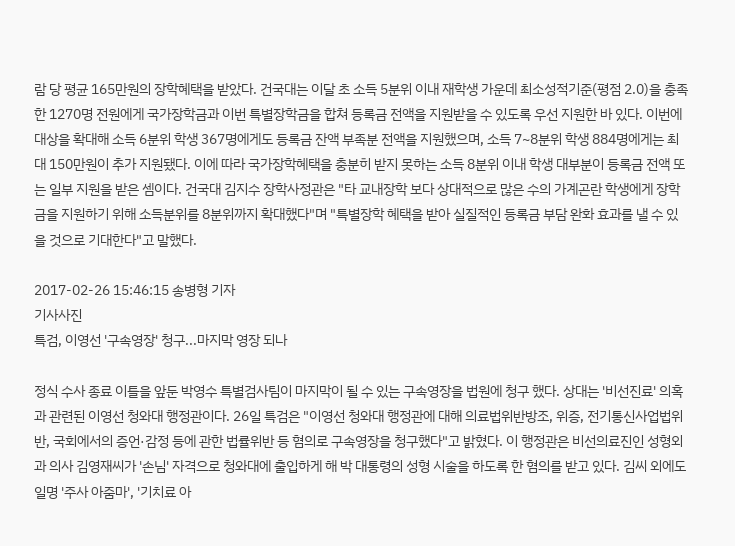람 당 평균 165만원의 장학혜택을 받았다. 건국대는 이달 초 소득 5분위 이내 재학생 가운데 최소성적기준(평점 2.0)을 충족한 1270명 전원에게 국가장학금과 이번 특별장학금을 합쳐 등록금 전액을 지원받을 수 있도록 우선 지원한 바 있다. 이번에 대상을 확대해 소득 6분위 학생 367명에게도 등록금 잔액 부족분 전액을 지원했으며, 소득 7~8분위 학생 884명에게는 최대 150만원이 추가 지원됐다. 이에 따라 국가장학혜택을 충분히 받지 못하는 소득 8분위 이내 학생 대부분이 등록금 전액 또는 일부 지원을 받은 셈이다. 건국대 김지수 장학사정관은 "타 교내장학 보다 상대적으로 많은 수의 가계곤란 학생에게 장학금을 지원하기 위해 소득분위를 8분위까지 확대했다"며 "특별장학 혜택을 받아 실질적인 등록금 부담 완화 효과를 낼 수 있을 것으로 기대한다"고 말했다.

2017-02-26 15:46:15 송병형 기자
기사사진
특검, 이영선 '구속영장' 청구...마지막 영장 되나

정식 수사 종료 이틀을 앞둔 박영수 특별검사팀이 마지막이 될 수 있는 구속영장을 법원에 청구 했다. 상대는 '비선진료' 의혹과 관련된 이영선 청와대 행정관이다. 26일 특검은 "이영선 청와대 행정관에 대해 의료법위반방조, 위증, 전기통신사업법위반, 국회에서의 증언·감정 등에 관한 법률위반 등 혐의로 구속영장을 청구했다"고 밝혔다. 이 행정관은 비선의료진인 성형외과 의사 김영재씨가 '손님' 자격으로 청와대에 출입하게 해 박 대통령의 성형 시술을 하도록 한 혐의를 받고 있다. 김씨 외에도 일명 '주사 아줌마', '기치료 아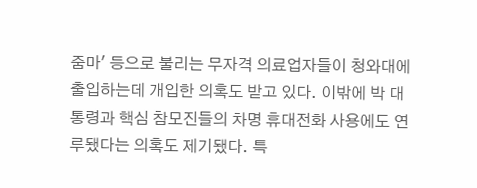줌마' 등으로 불리는 무자격 의료업자들이 청와대에 출입하는데 개입한 의혹도 받고 있다. 이밖에 박 대통령과 핵심 참모진들의 차명 휴대전화 사용에도 연루됐다는 의혹도 제기됐다. 특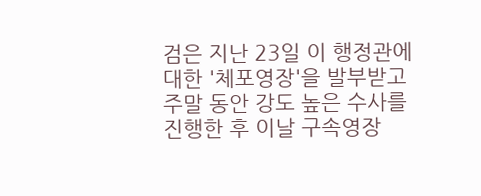검은 지난 23일 이 행정관에 대한 '체포영장'을 발부받고 주말 동안 강도 높은 수사를 진행한 후 이날 구속영장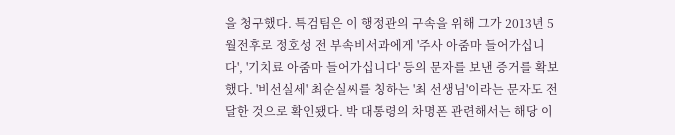을 청구했다. 특검팀은 이 행정관의 구속을 위해 그가 2013년 5월전후로 정호성 전 부속비서과에게 '주사 아줌마 들어가십니다', '기치료 아줌마 들어가십니다' 등의 문자를 보낸 증거를 확보했다. '비선실세' 최순실씨를 칭하는 '최 선생님'이라는 문자도 전달한 것으로 확인됐다. 박 대통령의 차명폰 관련해서는 해당 이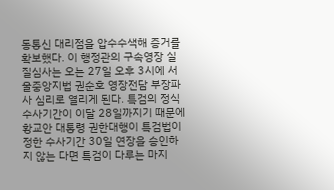동통신 대리점을 압수수색해 증거를 확보했다. 이 행정관의 구속영장 실질심사는 오는 27일 오후 3시에 서울중앙지법 권순호 영장전담 부장파사 심리로 열리게 된다. 특검의 정식 수사기간이 이달 28일까지기 때문에 황교안 대통령 권한대행이 특검법이 정한 수사기간 30일 연장을 승인하지 않는 다면 특검이 다루는 마지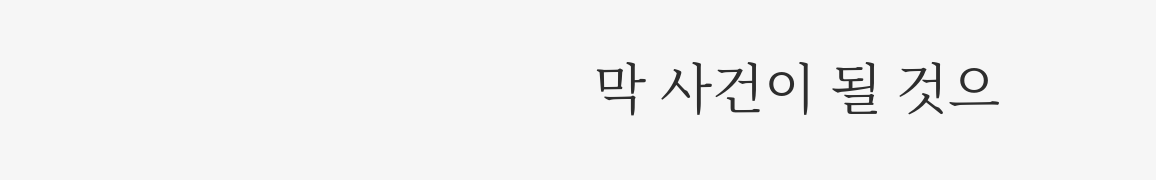막 사건이 될 것으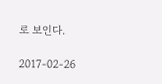로 보인다.

2017-02-26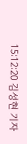15:12:20 김성현 기자